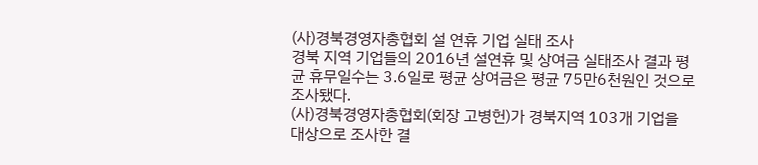(사)경북경영자총협회 설 연휴 기업 실태 조사
경북 지역 기업들의 2016년 설연휴 및 상여금 실태조사 결과 평균 휴무일수는 3.6일로 평균 상여금은 평균 75만6천원인 것으로 조사됐다.
(사)경북경영자총협회(회장 고병헌)가 경북지역 103개 기업을 대상으로 조사한 결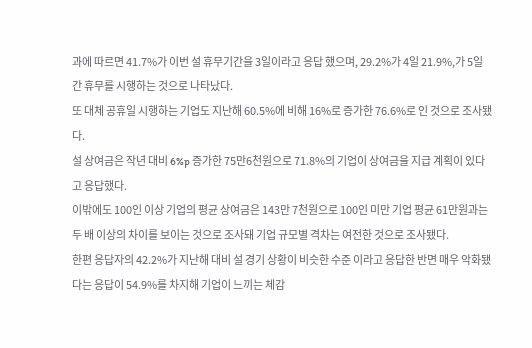과에 따르면 41.7%가 이번 설 휴무기간을 3일이라고 응답 했으며, 29.2%가 4일 21.9%,가 5일간 휴무를 시행하는 것으로 나타났다.
또 대체 공휴일 시행하는 기업도 지난해 60.5%에 비해 16%로 증가한 76.6%로 인 것으로 조사됐다.
설 상여금은 작년 대비 6%p 증가한 75만6천원으로 71.8%의 기업이 상여금을 지급 계획이 있다고 응답했다.
이밖에도 100인 이상 기업의 평균 상여금은 143만 7천원으로 100인 미만 기업 평균 61만원과는 두 배 이상의 차이를 보이는 것으로 조사돼 기업 규모별 격차는 여전한 것으로 조사됐다.
한편 응답자의 42.2%가 지난해 대비 설 경기 상황이 비슷한 수준 이라고 응답한 반면 매우 악화됐다는 응답이 54.9%를 차지해 기업이 느끼는 체감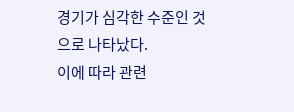경기가 심각한 수준인 것으로 나타났다.
이에 따라 관련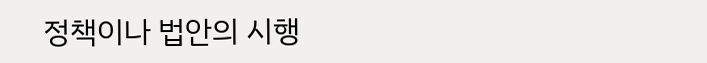정책이나 법안의 시행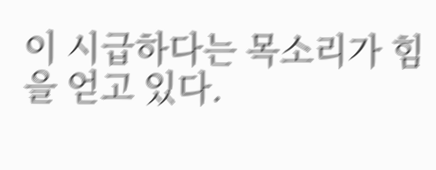이 시급하다는 목소리가 힘을 얻고 있다.